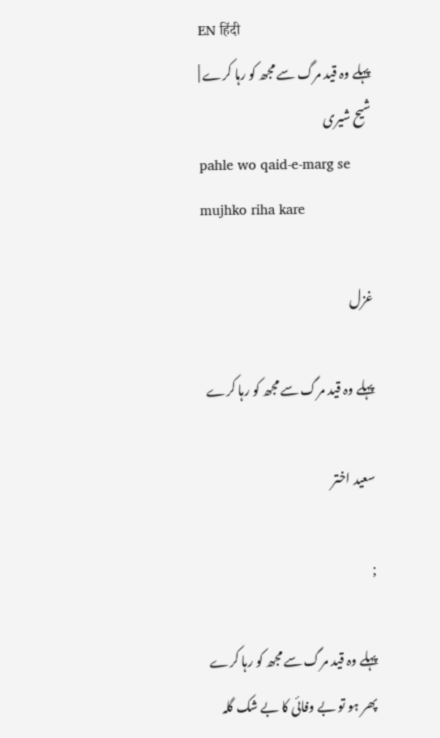EN हिंदी
پہلے وہ قید مرگ سے مجھ کو رہا کرے | شیح شیری
pahle wo qaid-e-marg se mujhko riha kare

غزل

پہلے وہ قید مرگ سے مجھ کو رہا کرے

سعید اختر

;

پہلے وہ قید مرگ سے مجھ کو رہا کرے
پھر ہو تو بے وفائی کا بے شک گلہ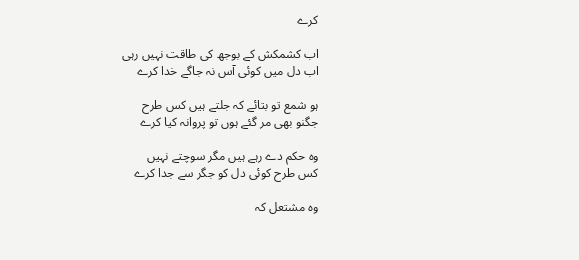کرے

اب کشمکش کے بوجھ کی طاقت نہیں رہی
اب دل میں کوئی آس نہ جاگے خدا کرے

ہو شمع تو بتائے کہ جلتے ہیں کس طرح
جگنو بھی مر گئے ہوں تو پروانہ کیا کرے

وہ حکم دے رہے ہیں مگر سوچتے نہیں
کس طرح کوئی دل کو جگر سے جدا کرے

وہ مشتعل کہ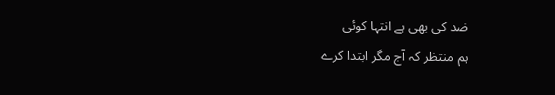ضد کی بھی ہے انتہا کوئی
ہم منتظر کہ آج مگر ابتدا کرے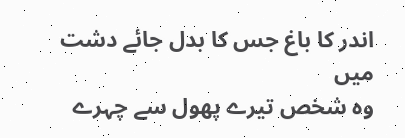اندر کا باغ جس کا بدل جائے دشت میں
وہ شخص تیرے پھول سے چہرے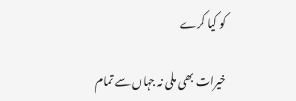کو کیا کرے

خیرات بھی ملی نہ جہاں سے تمام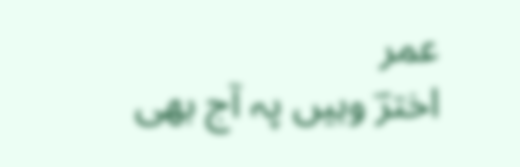عمر
اخترؔ وہیں پہ آج بھی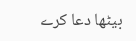بیٹھا دعا کرے